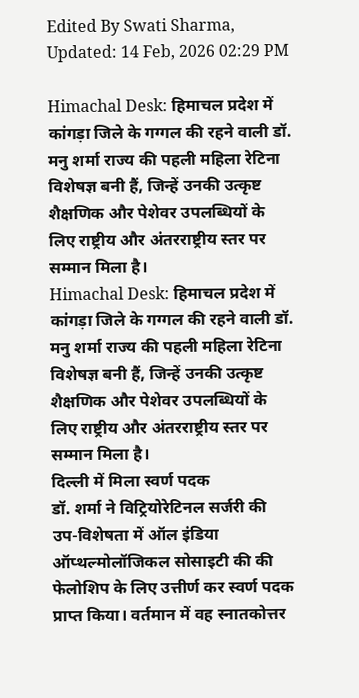Edited By Swati Sharma, Updated: 14 Feb, 2026 02:29 PM

Himachal Desk: हिमाचल प्रदेश में कांगड़ा जिले के गग्गल की रहने वाली डॉ. मनु शर्मा राज्य की पहली महिला रेटिना विशेषज्ञ बनी हैं, जिन्हें उनकी उत्कृष्ट शैक्षणिक और पेशेवर उपलब्धियों के लिए राष्ट्रीय और अंतरराष्ट्रीय स्तर पर सम्मान मिला है।
Himachal Desk: हिमाचल प्रदेश में कांगड़ा जिले के गग्गल की रहने वाली डॉ. मनु शर्मा राज्य की पहली महिला रेटिना विशेषज्ञ बनी हैं, जिन्हें उनकी उत्कृष्ट शैक्षणिक और पेशेवर उपलब्धियों के लिए राष्ट्रीय और अंतरराष्ट्रीय स्तर पर सम्मान मिला है।
दिल्ली में मिला स्वर्ण पदक
डॉ. शर्मा ने विट्रियोरेटिनल सर्जरी की उप-विशेषता में ऑल इंडिया ऑप्थल्मोलॉजिकल सोसाइटी की की फेलोशिप के लिए उत्तीर्ण कर स्वर्ण पदक प्राप्त किया। वर्तमान में वह स्नातकोत्तर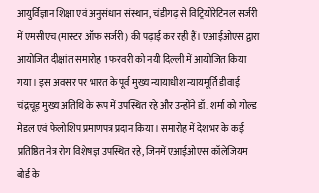आयुर्विज्ञान शिक्षा एवं अनुसंधान संस्थान, चंडीगढ़ से विट्रियोरेटिनल सर्जरी में एमसीएच (मास्टर ऑफ सर्जरी) की पढ़ाई कर रही हैं। एआईओएस द्वारा आयोजित दीक्षांत समारोह 1 फरवरी को नयी दिल्ली में आयोजित किया गया। इस अवसर पर भारत के पूर्व मुख्य न्यायाधीश न्यायमूर्ति डीवाई चंद्रचूड़ मुख्य अतिथि के रूप में उपस्थित रहे और उन्होंने डॉ. शर्मा को गोल्ड मेडल एवं फेलोशिप प्रमाणपत्र प्रदान किया। समारोह में देशभर के कई प्रतिष्ठित नेत्र रोग विशेषज्ञ उपस्थित रहे, जिनमें एआईओएस कॉलेजियम बोर्ड के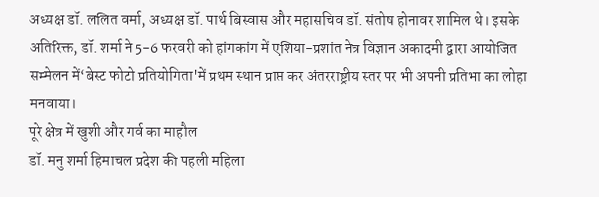अध्यक्ष डॉ. ललित वर्मा, अध्यक्ष डॉ. पार्थ बिस्वास और महासचिव डॉ. संतोष होनावर शामिल थे। इसके अतिरिक्त, डॉ. शर्मा ने 5-6 फरवरी को हांगकांग में एशिया-प्रशांत नेत्र विज्ञान अकादमी द्वारा आयोजित सम्मेलन में‘बेस्ट फोटो प्रतियोगिता'में प्रथम स्थान प्राप्त कर अंतरराष्ट्रीय स्तर पर भी अपनी प्रतिभा का लोहा मनवाया।
पूरे क्षेत्र में खुशी और गर्व का माहौल
डॉ. मनु शर्मा हिमाचल प्रदेश की पहली महिला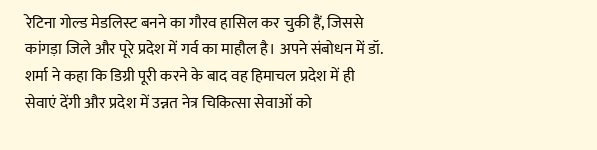रेटिना गोल्ड मेडलिस्ट बनने का गौरव हासिल कर चुकी हैं, जिससे कांगड़ा जिले और पूरे प्रदेश में गर्व का माहौल है। अपने संबोधन में डॉ. शर्मा ने कहा कि डिग्री पूरी करने के बाद वह हिमाचल प्रदेश में ही सेवाएं देंगी और प्रदेश में उन्नत नेत्र चिकित्सा सेवाओं को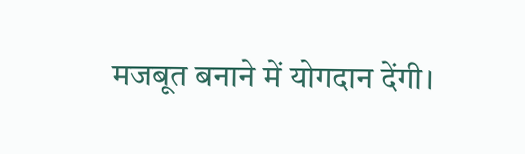मजबूत बनाने में योगदान देंगी।